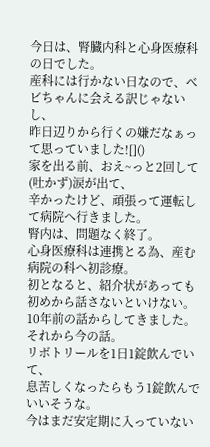今日は、腎臓内科と心身医療科の日でした。
産科には行かない日なので、ベビちゃんに会える訳じゃないし、
昨日辺りから行くの嫌だなぁって思っていました![]()
家を出る前、おえ~っと2回して(吐かず)涙が出て、
辛かったけど、頑張って運転して病院へ行きました。
腎内は、問題なく終了。
心身医療科は連携とる為、産む病院の科へ初診療。
初となると、紹介状があっても初めから話さないといけない。
10年前の話からしてきました。
それから今の話。
リボトリールを1日1錠飲んでいて、
息苦しくなったらもう1錠飲んでいいそうな。
今はまだ安定期に入っていない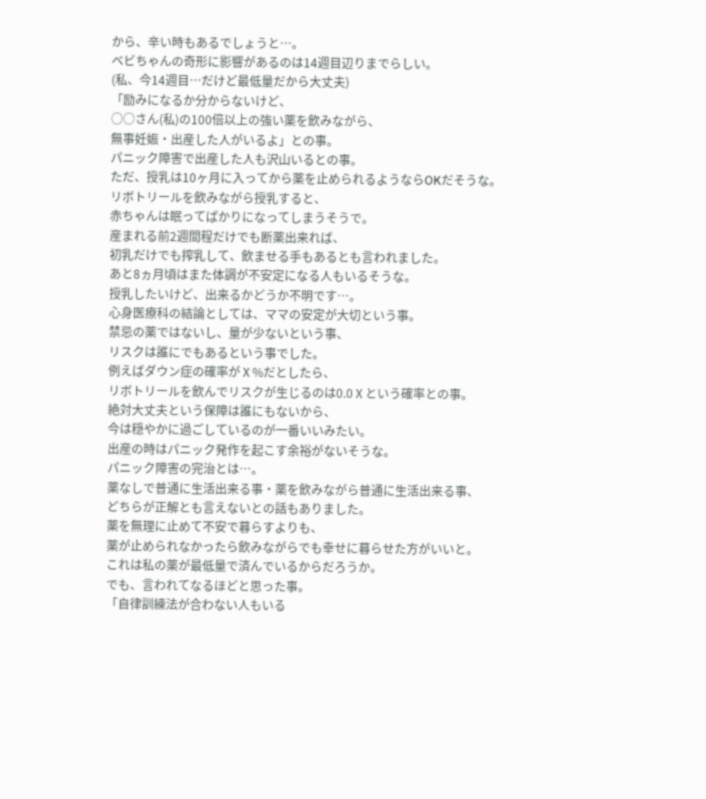から、辛い時もあるでしょうと…。
ベビちゃんの奇形に影響があるのは14週目辺りまでらしい。
(私、今14週目…だけど最低量だから大丈夫)
「励みになるか分からないけど、
○○さん(私)の100倍以上の強い薬を飲みながら、
無事妊娠・出産した人がいるよ」との事。
パニック障害で出産した人も沢山いるとの事。
ただ、授乳は10ヶ月に入ってから薬を止められるようならOKだそうな。
リボトリールを飲みながら授乳すると、
赤ちゃんは眠ってぱかりになってしまうそうで。
産まれる前2週間程だけでも断薬出来れば、
初乳だけでも搾乳して、飲ませる手もあるとも言われました。
あと8ヵ月頃はまた体調が不安定になる人もいるそうな。
授乳したいけど、出来るかどうか不明です…。
心身医療科の結論としては、ママの安定が大切という事。
禁忌の薬ではないし、量が少ないという事、
リスクは誰にでもあるという事でした。
例えばダウン症の確率がⅩ%だとしたら、
リボトリールを飲んでリスクが生じるのは0.0Ⅹという確率との事。
絶対大丈夫という保障は誰にもないから、
今は穏やかに過ごしているのが一番いいみたい。
出産の時はパニック発作を起こす余裕がないそうな。
パニック障害の完治とは…。
薬なしで普通に生活出来る事・薬を飲みながら普通に生活出来る事、
どちらが正解とも言えないとの話もありました。
薬を無理に止めて不安で暮らすよりも、
薬が止められなかったら飲みながらでも幸せに暮らせた方がいいと。
これは私の薬が最低量で済んでいるからだろうか。
でも、言われてなるほどと思った事。
「自律訓練法が合わない人もいる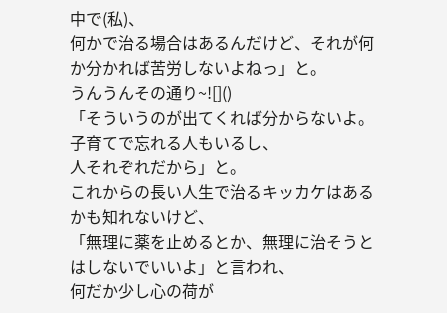中で(私)、
何かで治る場合はあるんだけど、それが何か分かれば苦労しないよねっ」と。
うんうんその通り~![]()
「そういうのが出てくれば分からないよ。子育てで忘れる人もいるし、
人それぞれだから」と。
これからの長い人生で治るキッカケはあるかも知れないけど、
「無理に薬を止めるとか、無理に治そうとはしないでいいよ」と言われ、
何だか少し心の荷が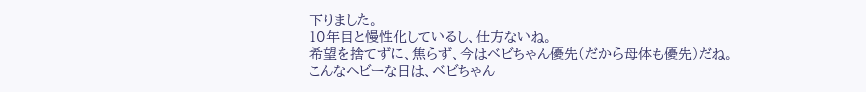下りました。
10年目と慢性化しているし、仕方ないね。
希望を捨てずに、焦らず、今はベビちゃん優先(だから母体も優先)だね。
こんなヘビーな日は、ベビちゃん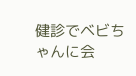健診でベビちゃんに会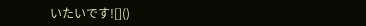いたいです![]()